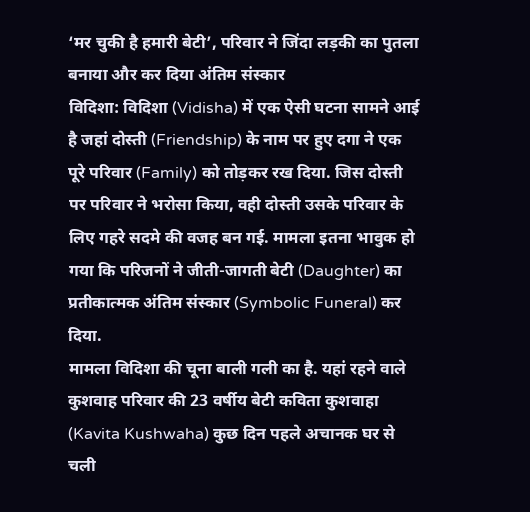‘मर चुकी है हमारी बेटी’, परिवार ने जिंदा लड़की का पुतला बनाया और कर दिया अंतिम संस्कार
विदिशा: विदिशा (Vidisha) में एक ऐसी घटना सामने आई है जहां दोस्ती (Friendship) के नाम पर हुए दगा ने एक पूरे परिवार (Family) को तोड़कर रख दिया. जिस दोस्ती पर परिवार ने भरोसा किया, वही दोस्ती उसके परिवार के लिए गहरे सदमे की वजह बन गई. मामला इतना भावुक हो गया कि परिजनों ने जीती-जागती बेटी (Daughter) का प्रतीकात्मक अंतिम संस्कार (Symbolic Funeral) कर दिया.
मामला विदिशा की चूना बाली गली का है. यहां रहने वाले कुशवाह परिवार की 23 वर्षीय बेटी कविता कुशवाहा (Kavita Kushwaha) कुछ दिन पहले अचानक घर से चली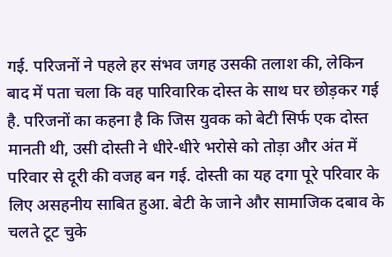गई. परिजनों ने पहले हर संभव जगह उसकी तलाश की, लेकिन बाद में पता चला कि वह पारिवारिक दोस्त के साथ घर छोड़कर गई है. परिजनों का कहना है कि जिस युवक को बेटी सिर्फ एक दोस्त मानती थी, उसी दोस्ती ने धीरे-धीरे भरोसे को तोड़ा और अंत में परिवार से दूरी की वजह बन गई. दोस्ती का यह दगा पूरे परिवार के लिए असहनीय साबित हुआ. बेटी के जाने और सामाजिक दबाव के चलते टूट चुके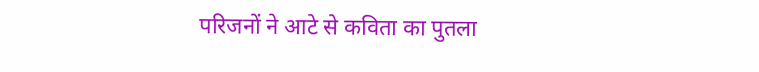परिजनों ने आटे से कविता का पुतला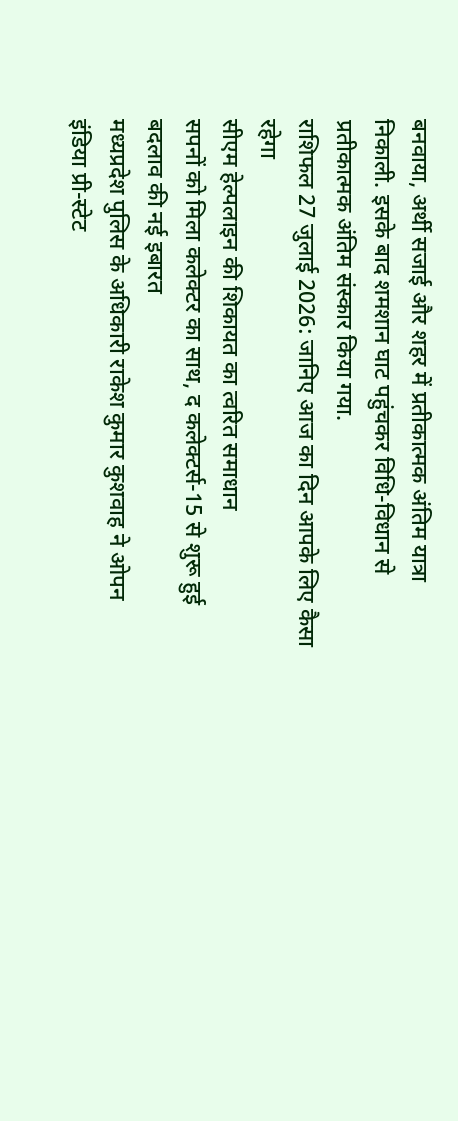बनवाया, अर्थी सजाई और शहर में प्रतीकात्मक अंतिम यात्रा निकाली. इसके बाद शमशान घाट पहुंचकर विधि-विधान से प्रतीकात्मक अंतिम संस्कार किया गया.
राशिफल 27 जुलाई 2026: जानिए आज का दिन आपके लिए कैसा रहेगा
सीएम हेल्पलाइन की शिकायत का त्वरित समाधान
सपनों को मिला कलेक्टर का साथ, द कलेक्टर्स-15 से शुरू हुई बदलाव की नई इबारत
मध्यप्रदेश पुलिस के अधिकारी राकेश कुमार कुशवाह ने ओपन इंडिया प्री-स्टेट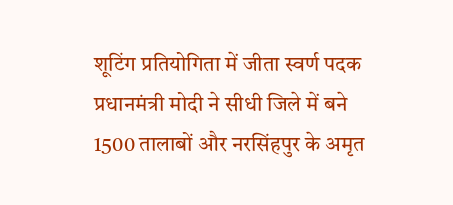शूटिंग प्रतियोगिता में जीता स्वर्ण पदक
प्रधानमंत्री मोदी ने सीधी जिले में बने 1500 तालाबों और नरसिंहपुर के अमृत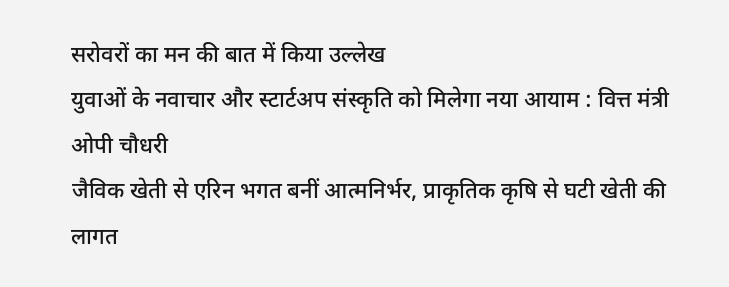सरोवरों का मन की बात में किया उल्लेख
युवाओं के नवाचार और स्टार्टअप संस्कृति को मिलेगा नया आयाम : वित्त मंत्री ओपी चौधरी
जैविक खेती से एरिन भगत बनीं आत्मनिर्भर, प्राकृतिक कृषि से घटी खेती की लागत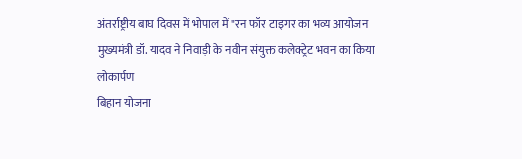अंतर्राष्ट्रीय बाघ दिवस में भोपाल में "रन फॉर टाइगर का भव्य आयोजन
मुख्यमंत्री डॉ. यादव ने निवाड़ी के नवीन संयुक्त कलेक्ट्रेट भवन का किया लोकार्पण
बिहान योजना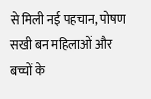से मिली नई पहचान, पोषण सखी बन महिलाओं और बच्चों के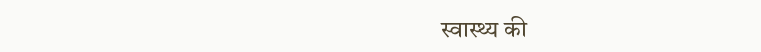स्वास्थ्य की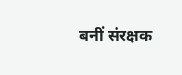बनीं संरक्षक